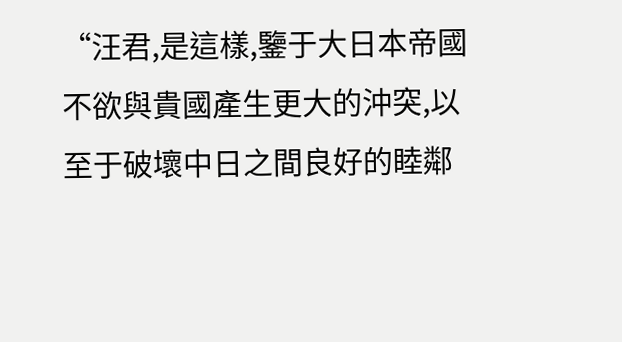“汪君,是這樣,鑒于大日本帝國不欲與貴國產生更大的沖突,以至于破壞中日之間良好的睦鄰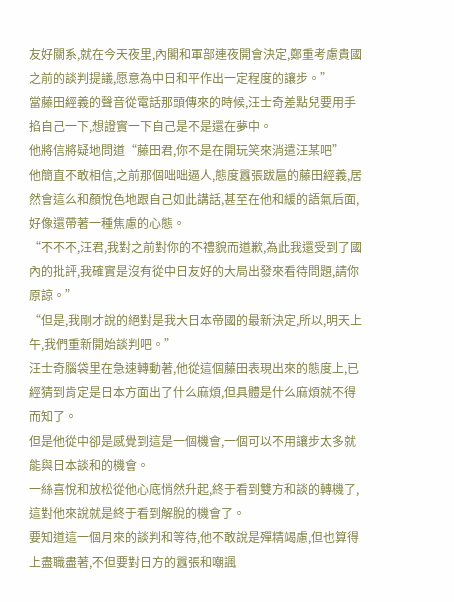友好關系,就在今天夜里,內閣和軍部連夜開會決定,鄭重考慮貴國之前的談判提議,愿意為中日和平作出一定程度的讓步。”
當藤田經義的聲音從電話那頭傳來的時候,汪士奇差點兒要用手掐自己一下,想證實一下自己是不是還在夢中。
他將信將疑地問道“藤田君,你不是在開玩笑來消遣汪某吧”
他簡直不敢相信,之前那個咄咄逼人,態度囂張跋扈的藤田經義,居然會這么和顏悅色地跟自己如此講話,甚至在他和緩的語氣后面,好像還帶著一種焦慮的心態。
“不不不,汪君,我對之前對你的不禮貌而道歉,為此我還受到了國內的批評,我確實是沒有從中日友好的大局出發來看待問題,請你原諒。”
“但是,我剛才說的絕對是我大日本帝國的最新決定,所以,明天上午,我們重新開始談判吧。”
汪士奇腦袋里在急速轉動著,他從這個藤田表現出來的態度上,已經猜到肯定是日本方面出了什么麻煩,但具體是什么麻煩就不得而知了。
但是他從中卻是感覺到這是一個機會,一個可以不用讓步太多就能與日本談和的機會。
一絲喜悅和放松從他心底悄然升起,終于看到雙方和談的轉機了,這對他來說就是終于看到解脫的機會了。
要知道這一個月來的談判和等待,他不敢說是殫精竭慮,但也算得上盡職盡著,不但要對日方的囂張和嘲諷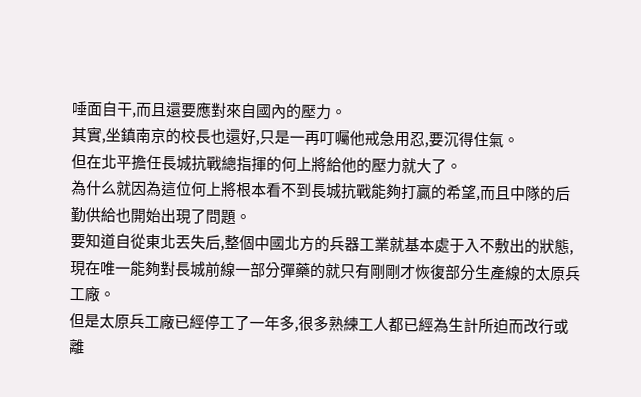唾面自干,而且還要應對來自國內的壓力。
其實,坐鎮南京的校長也還好,只是一再叮囑他戒急用忍,要沉得住氣。
但在北平擔任長城抗戰總指揮的何上將給他的壓力就大了。
為什么就因為這位何上將根本看不到長城抗戰能夠打贏的希望,而且中隊的后勤供給也開始出現了問題。
要知道自從東北丟失后,整個中國北方的兵器工業就基本處于入不敷出的狀態,現在唯一能夠對長城前線一部分彈藥的就只有剛剛才恢復部分生產線的太原兵工廠。
但是太原兵工廠已經停工了一年多,很多熟練工人都已經為生計所迫而改行或離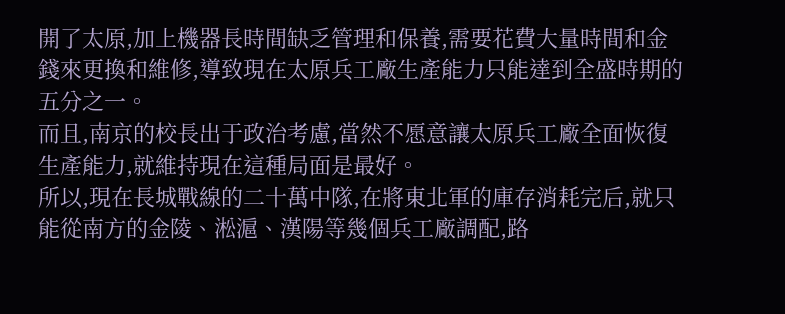開了太原,加上機器長時間缺乏管理和保養,需要花費大量時間和金錢來更換和維修,導致現在太原兵工廠生產能力只能達到全盛時期的五分之一。
而且,南京的校長出于政治考慮,當然不愿意讓太原兵工廠全面恢復生產能力,就維持現在這種局面是最好。
所以,現在長城戰線的二十萬中隊,在將東北軍的庫存消耗完后,就只能從南方的金陵、淞滬、漢陽等幾個兵工廠調配,路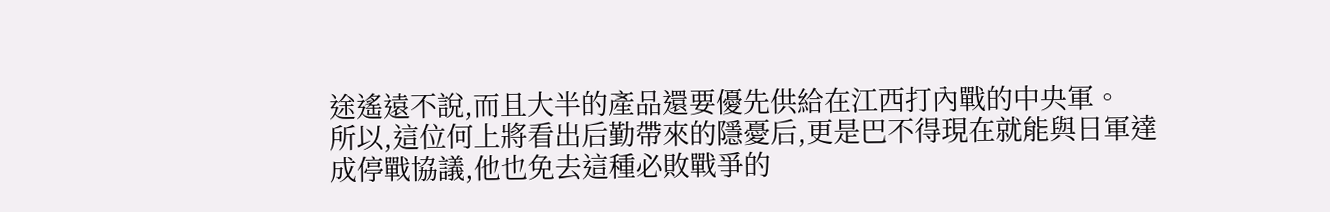途遙遠不說,而且大半的產品還要優先供給在江西打內戰的中央軍。
所以,這位何上將看出后勤帶來的隱憂后,更是巴不得現在就能與日軍達成停戰協議,他也免去這種必敗戰爭的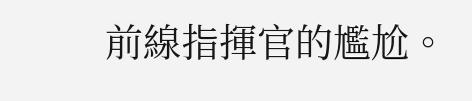前線指揮官的尷尬。